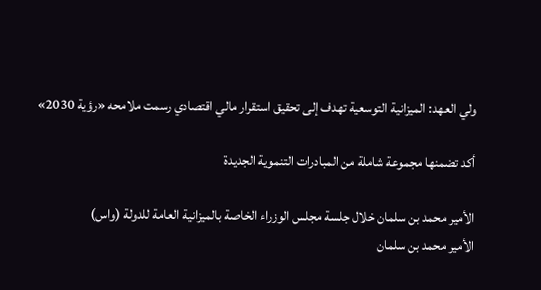ولي العهد: الميزانية التوسعية تهدف إلى تحقيق استقرار مالي اقتصادي رسمت ملامحه «رؤية 2030»

أكد تضمنها مجموعة شاملة من المبادرات التنموية الجديدة

الأمير محمد بن سلمان خلال جلسة مجلس الوزراء الخاصة بالميزانية العامة للدولة (واس)
الأمير محمد بن سلمان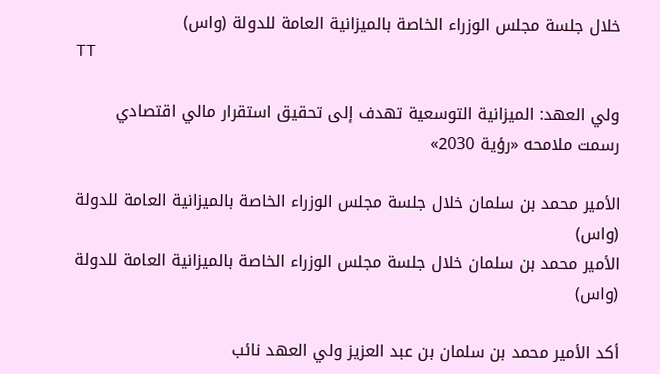خلال جلسة مجلس الوزراء الخاصة بالميزانية العامة للدولة (واس)
TT

ولي العهد: الميزانية التوسعية تهدف إلى تحقيق استقرار مالي اقتصادي رسمت ملامحه «رؤية 2030»

الأمير محمد بن سلمان خلال جلسة مجلس الوزراء الخاصة بالميزانية العامة للدولة (واس)
الأمير محمد بن سلمان خلال جلسة مجلس الوزراء الخاصة بالميزانية العامة للدولة (واس)

أكد الأمير محمد بن سلمان بن عبد العزيز ولي العهد نائب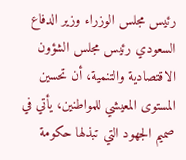رئيس مجلس الوزراء وزير الدفاع السعودي رئيس مجلس الشؤون الاقتصادية والتنمية، أن تحسين المستوى المعيشي للمواطنين، يأتي في صميم الجهود التي تبذلها حكومة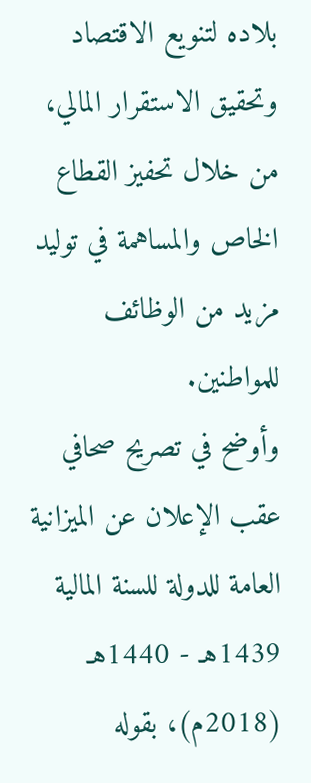بلاده لتنويع الاقتصاد وتحقيق الاستقرار المالي، من خلال تحفيز القطاع الخاص والمساهمة في توليد مزيد من الوظائف للمواطنين.
وأوضح في تصريح صحافي عقب الإعلان عن الميزانية العامة للدولة للسنة المالية 1439هـ - 1440هـ (2018م)، بقوله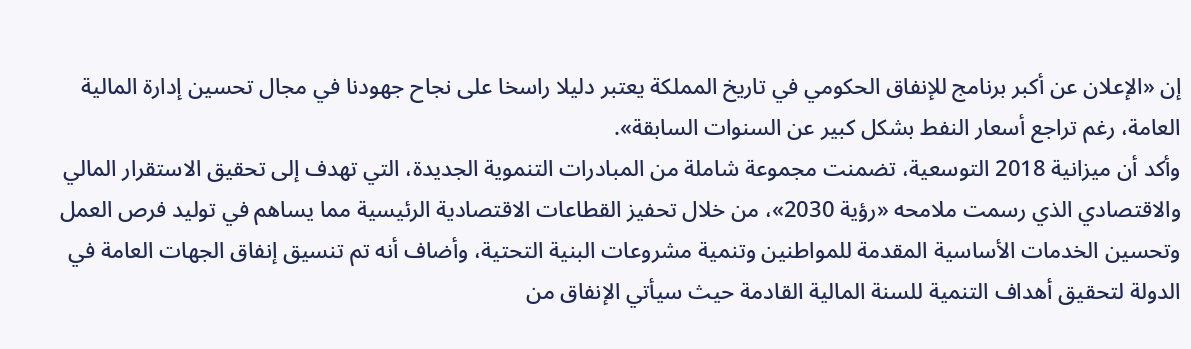إن «الإعلان عن أكبر برنامج للإنفاق الحكومي في تاريخ المملكة يعتبر دليلا راسخا على نجاح جهودنا في مجال تحسين إدارة المالية العامة، رغم تراجع أسعار النفط بشكل كبير عن السنوات السابقة».
وأكد أن ميزانية 2018 التوسعية، تضمنت مجموعة شاملة من المبادرات التنموية الجديدة، التي تهدف إلى تحقيق الاستقرار المالي والاقتصادي الذي رسمت ملامحه «رؤية 2030»، من خلال تحفيز القطاعات الاقتصادية الرئيسية مما يساهم في توليد فرص العمل وتحسين الخدمات الأساسية المقدمة للمواطنين وتنمية مشروعات البنية التحتية، وأضاف أنه تم تنسيق إنفاق الجهات العامة في الدولة لتحقيق أهداف التنمية للسنة المالية القادمة حيث سيأتي الإنفاق من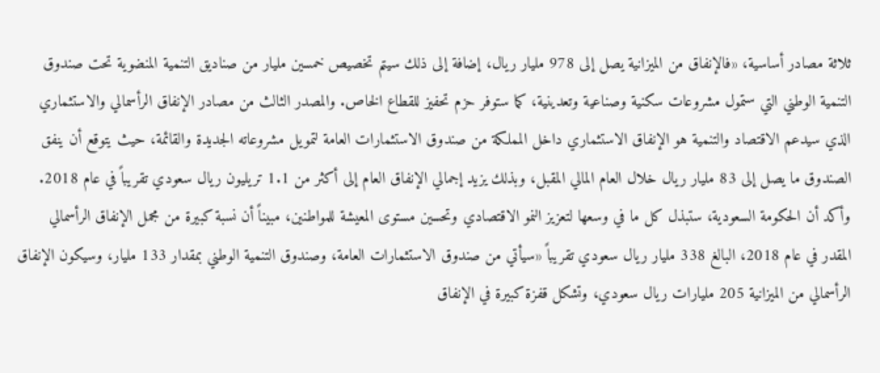ثلاثة مصادر أساسية، «فالإنفاق من الميزانية يصل إلى 978 مليار ريال، إضافة إلى ذلك سيتم تخصيص خمسين مليار من صناديق التنمية المنضوية تحت صندوق التنمية الوطني التي ستمول مشروعات سكنية وصناعية وتعدينية، كما ستوفر حزم تحفيز للقطاع الخاص. والمصدر الثالث من مصادر الإنفاق الرأسمالي والاستثماري الذي سيدعم الاقتصاد والتنمية هو الإنفاق الاستثماري داخل المملكة من صندوق الاستثمارات العامة لتمويل مشروعاته الجديدة والقائمة، حيث يتوقع أن ينفق الصندوق ما يصل إلى 83 مليار ريال خلال العام المالي المقبل، وبذلك يزيد إجمالي الإنفاق العام إلى أكثر من 1.1 تريليون ريال سعودي تقريباً في عام 2018.
وأكد أن الحكومة السعودية، ستبذل كل ما في وسعها لتعزيز النمو الاقتصادي وتحسين مستوى المعيشة للمواطنين، مبيناً أن نسبة كبيرة من مجمل الإنفاق الرأسمالي المقدر في عام 2018، البالغ 338 مليار ريال سعودي تقريباً «سيأتي من صندوق الاستثمارات العامة، وصندوق التنمية الوطني بمقدار 133 مليار، وسيكون الإنفاق الرأسمالي من الميزانية 205 مليارات ريال سعودي، وتشكل قفزة كبيرة في الإنفاق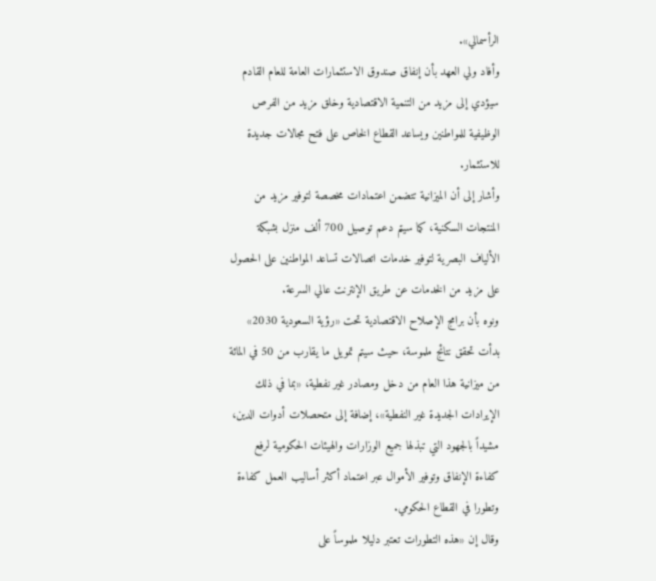الرأسمالي».
وأفاد ولي العهد بأن إنفاق صندوق الاستثمارات العامة للعام القادم سيؤدي إلى مزيد من التنمية الاقتصادية وخلق مزيد من الفرص الوظيفية للمواطنين ويساعد القطاع الخاص على فتح مجالات جديدة للاستثمار.
وأشار إلى أن الميزانية تتضمن اعتمادات مخصصة لتوفير مزيد من المنتجات السكنية، كما سيتم دعم توصيل 700 ألف منزل بشبكة الألياف البصرية لتوفير خدمات اتصالات تساعد المواطنين على الحصول على مزيد من الخدمات عن طريق الإنترنت عالي السرعة.
ونوه بأن برامج الإصلاح الاقتصادية تحت «رؤية السعودية 2030» بدأت تحقق نتائج ملموسة، حيث سيتم تمويل ما يقارب من 50 في المائة من ميزانية هذا العام من دخل ومصادر غير نفطية، «بما في ذلك الإيرادات الجديدة غير النفطية»، إضافة إلى متحصلات أدوات الدين، مشيداً بالجهود التي تبذلها جميع الوزارات والهيئات الحكومية لرفع كفاءة الإنفاق وتوفير الأموال عبر اعتماد أكثر أساليب العمل كفاءة وتطورا في القطاع الحكومي.
وقال إن «هذه التطورات تعتبر دليلا ملموساً على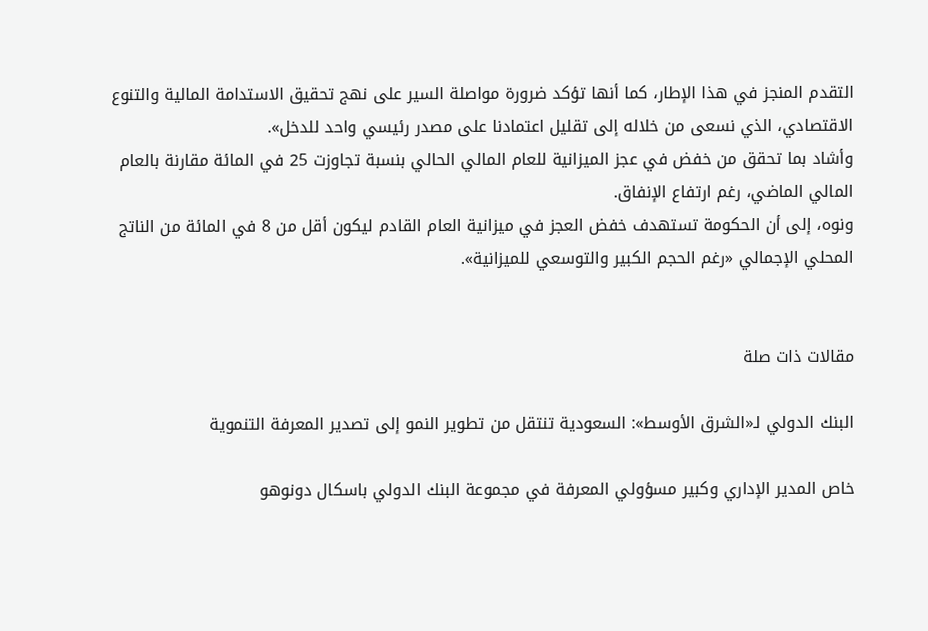التقدم المنجز في هذا الإطار، كما أنها تؤكد ضرورة مواصلة السير على نهج تحقيق الاستدامة المالية والتنوع الاقتصادي، الذي نسعى من خلاله إلى تقليل اعتمادنا على مصدر رئيسي واحد للدخل».
وأشاد بما تحقق من خفض في عجز الميزانية للعام المالي الحالي بنسبة تجاوزت 25 في المائة مقارنة بالعام المالي الماضي، رغم ارتفاع الإنفاق.
ونوه، إلى أن الحكومة تستهدف خفض العجز في ميزانية العام القادم ليكون أقل من 8 في المائة من الناتج المحلي الإجمالي «رغم الحجم الكبير والتوسعي للميزانية».


مقالات ذات صلة

البنك الدولي لـ«الشرق الأوسط»: السعودية تنتقل من تطوير النمو إلى تصدير المعرفة التنموية

خاص المدير الإداري وكبير مسؤولي المعرفة في مجموعة البنك الدولي باسكال دونوهو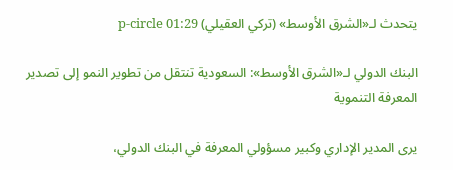يتحدث لـ«الشرق الأوسط» (تركي العقيلي) p-circle 01:29

البنك الدولي لـ«الشرق الأوسط»: السعودية تنتقل من تطوير النمو إلى تصدير المعرفة التنموية

يرى المدير الإداري وكبير مسؤولي المعرفة في البنك الدولي،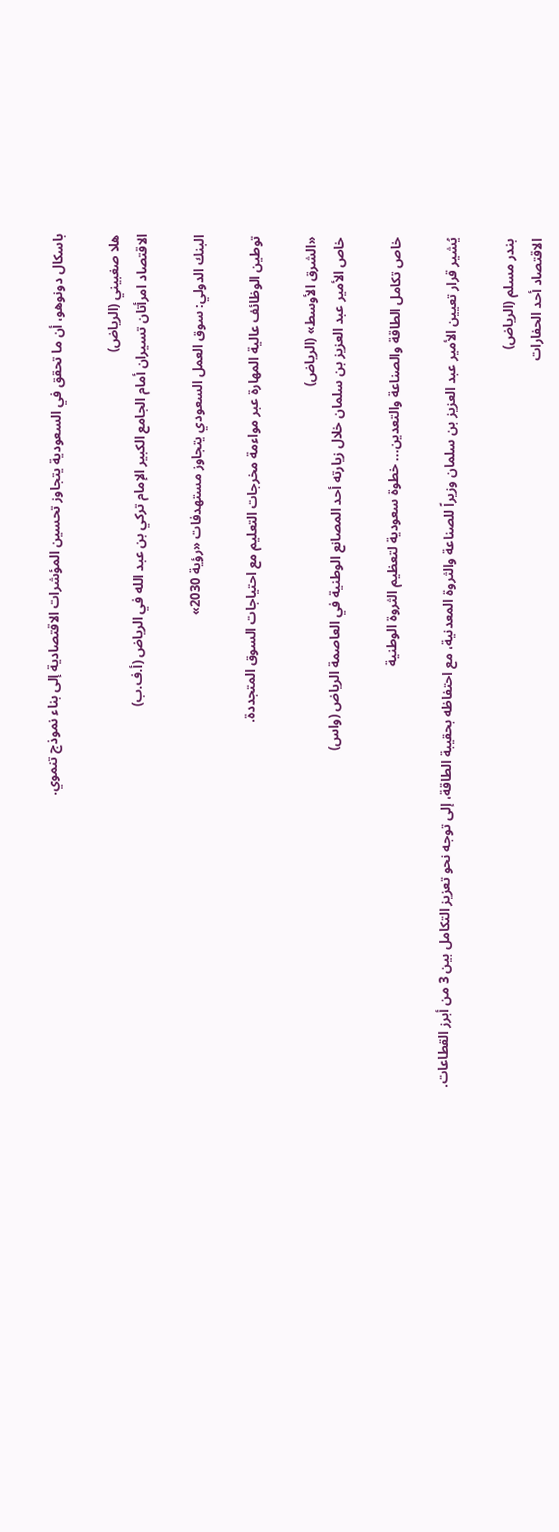باسكال دونوهو، أن ما تحقق في السعودية يتجاوز تحسين المؤشرات الاقتصادية إلى بناء نموذج تنموي.

هلا صغبيني (الرياض)
الاقتصاد امرأتان تسيران أمام الجامع الكبير الإمام تركي بن عبد الله في الرياض (أ.ف.ب)

البنك الدولي: سوق العمل السعودي يتجاوز مستهدفات «رؤية 2030»

توطين الوظائف عالية المهارة عبر مواءمة مخرجات التعليم مع احتياجات السوق المتجددة.

«الشرق الأوسط» (الرياض)
خاص الأمير عبد العزيز بن سلمان خلال زيارته أحد المصانع الوطنية في العاصمة الرياض (واس)

خاص تكامل الطاقة والصناعة والتعدين... خطوة سعودية لتعظيم الثروة الوطنية

يُشير قرار تعيين الأمير عبد العزيز بن سلمان وزيراً للصناعة والثروة المعدنية، مع احتفاظه بحقيبة الطاقة، إلى توجه نحو تعزيز التكامل بين 3 من أبرز القطاعات.

بندر مسلم (الرياض)
الاقتصاد أحد الحفارات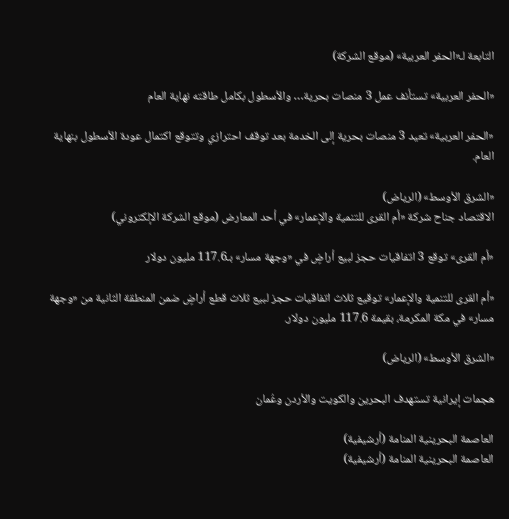التابعة لـ«الحفر العربية» (موقع الشركة)

«الحفر العربية» تستأنف عمل 3 منصات بحرية… والأسطول بكامل طاقته نهاية العام

«الحفر العربية» تعيد 3 منصات بحرية إلى الخدمة بعد توقف احترازي وتتوقع اكتمال عودة الأسطول بنهاية العام.

«الشرق الأوسط» (الرياض)
الاقتصاد جناح شركة «أم القرى للتنمية والإعمار» في أحد المعارض (موقع الشركة الإلكتروني)

«أم القرى» توقع 3 اتفاقيات حجز لبيع أراضٍ في «وجهة مسار» بـ117.6 مليون دولار

«أم القرى للتنمية والإعمار» توقيع ثلاث اتفاقيات حجز لبيع ثلاث قطع أراضٍ ضمن المنطقة الثانية من «وجهة مسار» في مكة المكرمة، بقيمة 117.6 مليون دولار.

«الشرق الأوسط» (الرياض)

هجمات إيرانية تستهدف البحرين والكويت والأردن وعُمان

العاصمة البحرينية المنامة (أرشيفية)
العاصمة البحرينية المنامة (أرشيفية)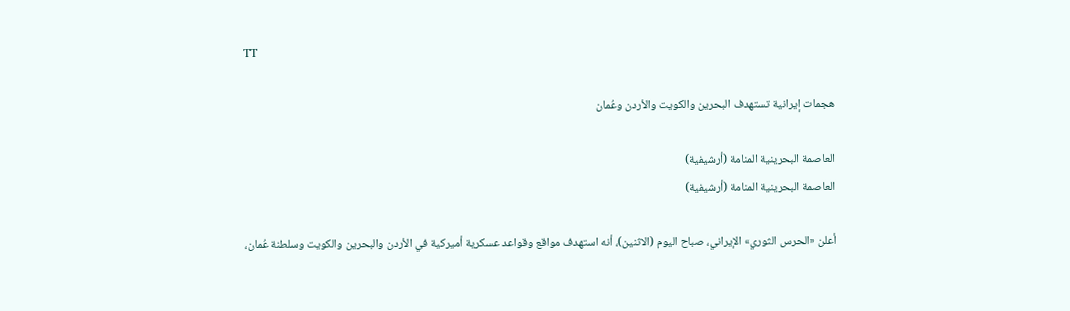TT

هجمات إيرانية تستهدف البحرين والكويت والأردن وعُمان

العاصمة البحرينية المنامة (أرشيفية)
العاصمة البحرينية المنامة (أرشيفية)

أعلن «الحرس الثوري» الإيراني، صباح اليوم (الاثنين)، أنه استهدف مواقع وقواعد عسكرية أميركية في الأردن والبحرين والكويت وسلطنة عُمان،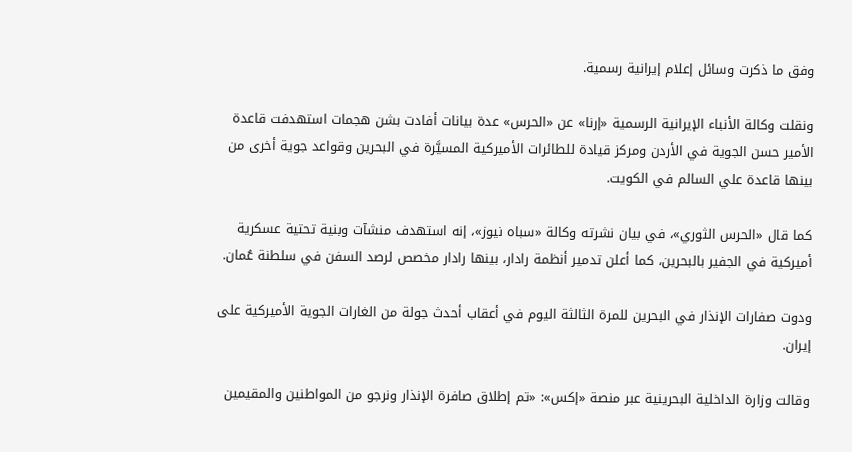وفق ما ذكرت وسائل إعلام إيرانية رسمية.

ونقلت وكالة الأنباء الإيرانية الرسمية «إرنا» عن «الحرس» عدة بيانات أفادت بشن هجمات استهدفت قاعدة الأمير حسن الجوية في الأردن ومركز قيادة للطائرات الأميركية المسيَّرة في البحرين وقواعد جوية أخرى من بينها قاعدة علي السالم في الكويت.

كما قال «الحرس الثوري»، في بيان نشرته وكالة «سباه نيوز»، إنه استهدف منشآت وبنية تحتية عسكرية أميركية في الجفير بالبحرين، كما أعلن تدمير أنظمة رادار، بينها رادار مخصص لرصد السفن في سلطنة عُمان.

ودوت صفارات الإنذار في البحرين للمرة الثالثة اليوم في أعقاب أحدث جولة من الغارات الجوية الأميركية على إيران.

وقالت وزارة الداخلية البحرينية عبر منصة «إكس»: «تم إطلاق صافرة الإنذار ونرجو من المواطنين والمقيمين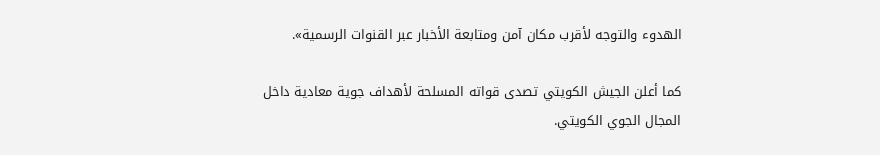الهدوء والتوجه لأقرب مكان آمن ومتابعة الأخبار عبر القنوات الرسمية».

كما أعلن الجيش الكويتي تصدى قواته المسلحة لأهداف جوية معادية داخل المجال الجوي الكويتي.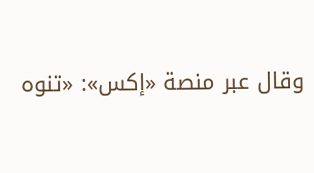وقال عبر منصة «إكس»: «تنوه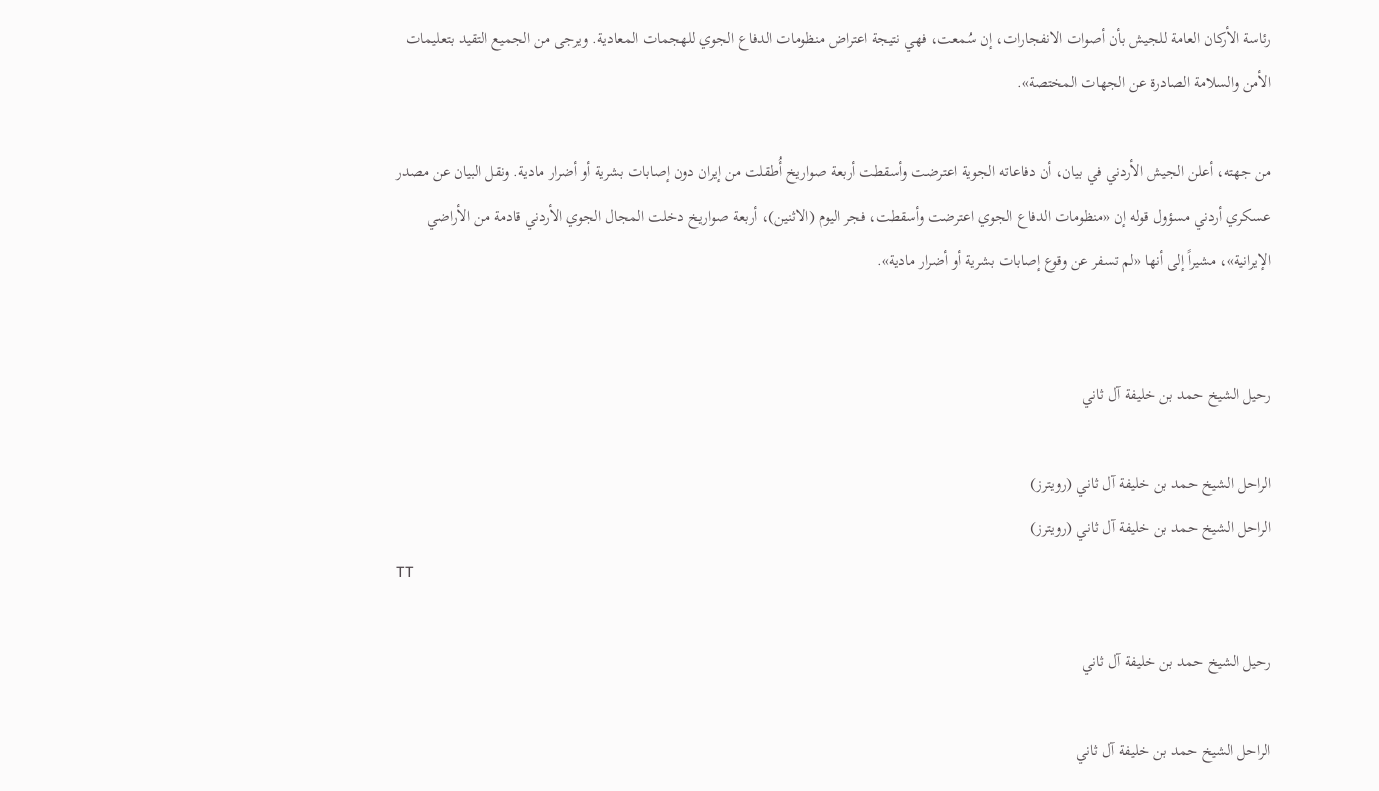رئاسة الأركان العامة للجيش بأن أصوات الانفجارات، إن سُمعت، فهي نتيجة اعتراض منظومات الدفاع الجوي للهجمات المعادية. ويرجى من الجميع التقيد بتعليمات الأمن والسلامة الصادرة عن الجهات المختصة».

من جهته، أعلن الجيش الأردني في بيان، أن دفاعاته الجوية اعترضت وأسقطت أربعة صواريخ أُطقلت من إيران دون إصابات بشرية أو أضرار مادية. ونقل البيان عن مصدر عسكري أردني مسؤول قوله إن «منظومات الدفاع الجوي اعترضت وأسقطت، فجر اليوم (الاثنين)، أربعة صواريخ دخلت المجال الجوي الأردني قادمة من الأراضي الإيرانية»، مشيراً إلى أنها «لم تسفر عن وقوع إصابات بشرية أو أضرار مادية».


رحيل الشيخ حمد بن خليفة آل ثاني

الراحل الشيخ حمد بن خليفة آل ثاني (رويترز)
الراحل الشيخ حمد بن خليفة آل ثاني (رويترز)
TT

رحيل الشيخ حمد بن خليفة آل ثاني

الراحل الشيخ حمد بن خليفة آل ثاني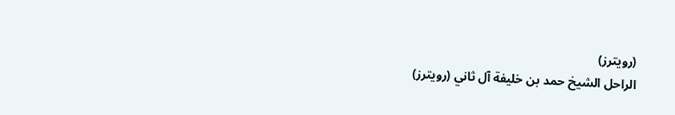(رويترز)
الراحل الشيخ حمد بن خليفة آل ثاني (رويترز)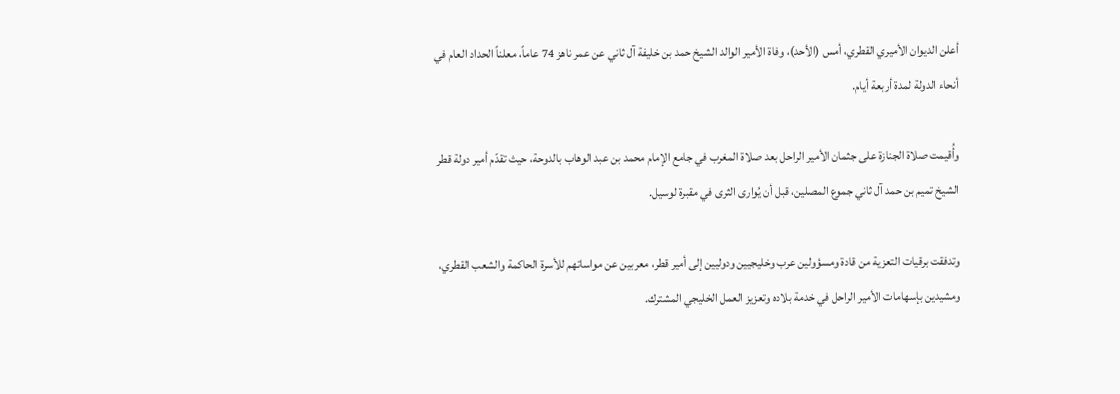أعلن الديوان الأميري القطري، أمس (الأحد)، وفاة الأمير الوالد الشيخ حمد بن خليفة آل ثاني عن عمر ناهز 74 عاماً، معلناً الحداد العام في أنحاء الدولة لمدة أربعة أيام.

وأُقيمت صلاة الجنازة على جثمان الأمير الراحل بعد صلاة المغرب في جامع الإمام محمد بن عبد الوهاب بالدوحة، حيث تقدّم أمير دولة قطر الشيخ تميم بن حمد آل ثاني جموع المصلين، قبل أن يُوارى الثرى في مقبرة لوسيل.

وتدفقت برقيات التعزية من قادة ومسؤولين عرب وخليجيين ودوليين إلى أمير قطر، معربين عن مواساتهم للأسرة الحاكمة والشعب القطري، ومشيدين بإسهامات الأمير الراحل في خدمة بلاده وتعزيز العمل الخليجي المشترك.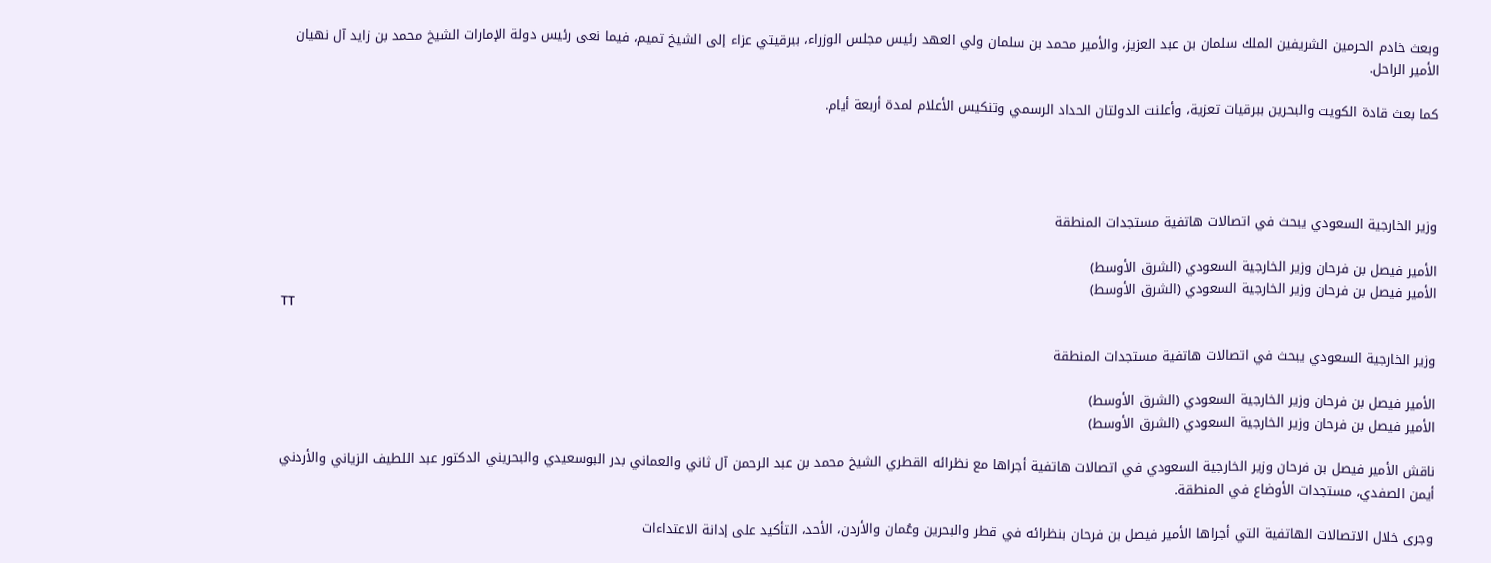وبعث خادم الحرمين الشريفين الملك سلمان بن عبد العزيز، والأمير محمد بن سلمان ولي العهد رئيس مجلس الوزراء، ببرقيتي عزاء إلى الشيخ تميم، فيما نعى رئيس دولة الإمارات الشيخ محمد بن زايد آل نهيان الأمير الراحل.

كما بعث قادة الكويت والبحرين ببرقيات تعزية، وأعلنت الدولتان الحداد الرسمي وتنكيس الأعلام لمدة أربعة أيام.




وزير الخارجية السعودي يبحث في اتصالات هاتفية مستجدات المنطقة

الأمير فيصل بن فرحان وزير الخارجية السعودي (الشرق الأوسط)
الأمير فيصل بن فرحان وزير الخارجية السعودي (الشرق الأوسط)
TT

وزير الخارجية السعودي يبحث في اتصالات هاتفية مستجدات المنطقة

الأمير فيصل بن فرحان وزير الخارجية السعودي (الشرق الأوسط)
الأمير فيصل بن فرحان وزير الخارجية السعودي (الشرق الأوسط)

ناقش الأمير فيصل بن فرحان وزير الخارجية السعودي في اتصالات هاتفية أجراها مع نظرائه القطري الشيخ محمد بن عبد الرحمن آل ثاني والعماني بدر البوسعيدي والبحريني الدكتور عبد اللطيف الزياني والأردني أيمن الصفدي، مستجدات الأوضاع في المنطقة.

وجرى خلال الاتصالات الهاتفية التي أجراها الأمير فيصل بن فرحان بنظرائه في قطر والبحرين وعُمان والأردن، الأحد، التأكيد على إدانة الاعتداءات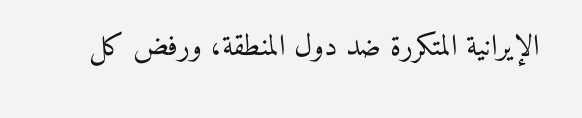الإيرانية المتكررة ضد دول المنطقة، ورفض كل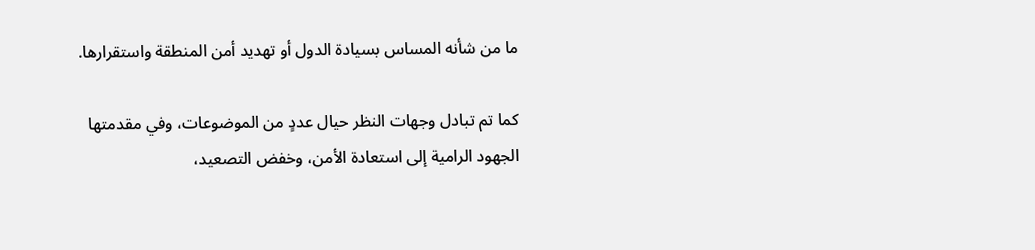ما من شأنه المساس بسيادة الدول أو تهديد أمن المنطقة واستقرارها.

كما تم تبادل وجهات النظر حيال عددٍ من الموضوعات، وفي مقدمتها الجهود الرامية إلى استعادة الأمن، وخفض التصعيد،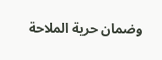وضمان حرية الملاحة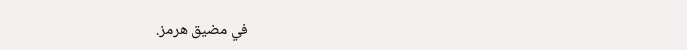في مضيق هرمز.